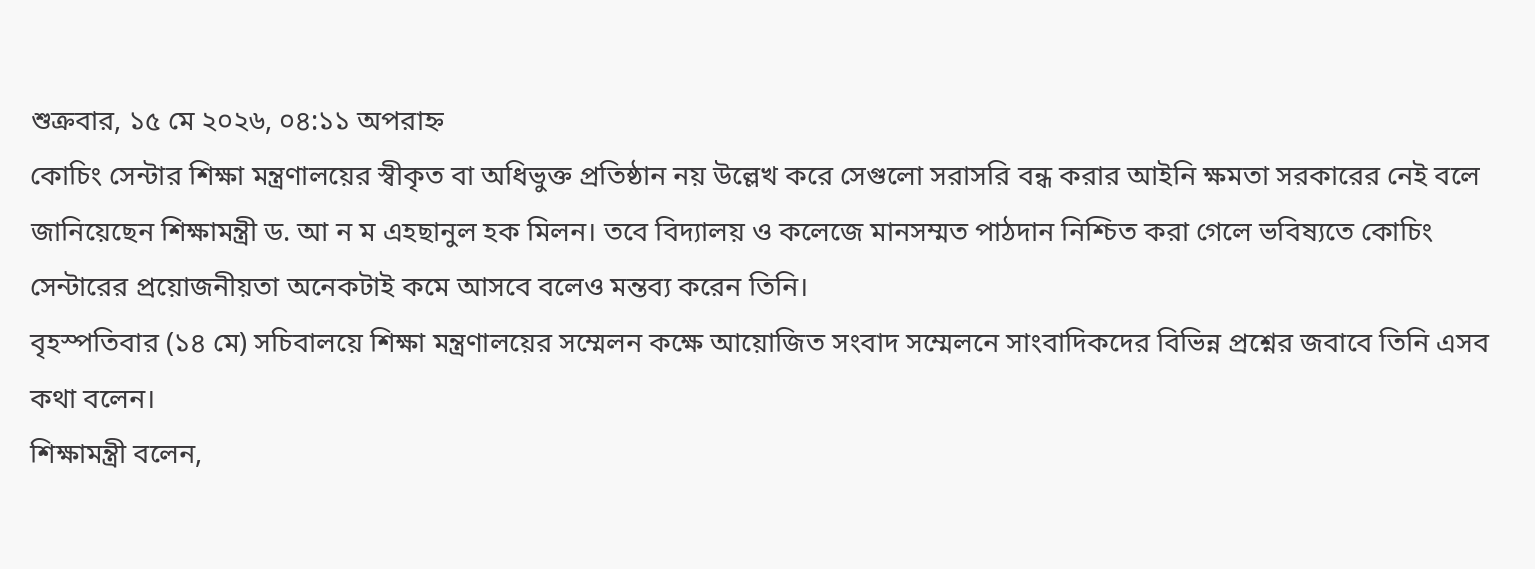শুক্রবার, ১৫ মে ২০২৬, ০৪:১১ অপরাহ্ন
কোচিং সেন্টার শিক্ষা মন্ত্রণালয়ের স্বীকৃত বা অধিভুক্ত প্রতিষ্ঠান নয় উল্লেখ করে সেগুলো সরাসরি বন্ধ করার আইনি ক্ষমতা সরকারের নেই বলে জানিয়েছেন শিক্ষামন্ত্রী ড. আ ন ম এহছানুল হক মিলন। তবে বিদ্যালয় ও কলেজে মানসম্মত পাঠদান নিশ্চিত করা গেলে ভবিষ্যতে কোচিং সেন্টারের প্রয়োজনীয়তা অনেকটাই কমে আসবে বলেও মন্তব্য করেন তিনি।
বৃহস্পতিবার (১৪ মে) সচিবালয়ে শিক্ষা মন্ত্রণালয়ের সম্মেলন কক্ষে আয়োজিত সংবাদ সম্মেলনে সাংবাদিকদের বিভিন্ন প্রশ্নের জবাবে তিনি এসব কথা বলেন।
শিক্ষামন্ত্রী বলেন,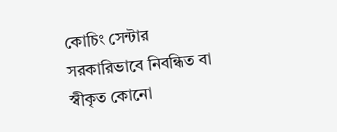কোচিং সেন্টার সরকারিভাবে নিবন্ধিত বা স্বীকৃত কোনো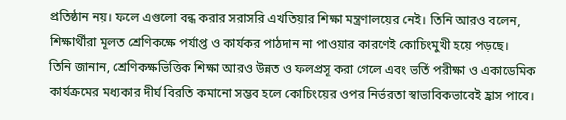প্রতিষ্ঠান নয়। ফলে এগুলো বন্ধ করার সরাসরি এখতিয়ার শিক্ষা মন্ত্রণালয়ের নেই। তিনি আরও বলেন, শিক্ষার্থীরা মূলত শ্রেণিকক্ষে পর্যাপ্ত ও কার্যকর পাঠদান না পাওয়ার কারণেই কোচিংমুখী হয়ে পড়ছে।
তিনি জানান, শ্রেণিকক্ষভিত্তিক শিক্ষা আরও উন্নত ও ফলপ্রসূ করা গেলে এবং ভর্তি পরীক্ষা ও একাডেমিক কার্যক্রমের মধ্যকার দীর্ঘ বিরতি কমানো সম্ভব হলে কোচিংয়ের ওপর নির্ভরতা স্বাভাবিকভাবেই হ্রাস পাবে।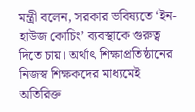মন্ত্রী বলেন, সরকার ভবিষ্যতে ‘ইন-হাউজ কোচিং’ ব্যবস্থাকে গুরুত্ব দিতে চায়। অর্থাৎ শিক্ষাপ্রতিষ্ঠানের নিজস্ব শিক্ষকদের মাধ্যমেই অতিরিক্ত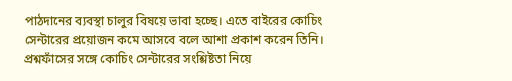পাঠদানের ব্যবস্থা চালুর বিষয়ে ভাবা হচ্ছে। এতে বাইরের কোচিং সেন্টারের প্রয়োজন কমে আসবে বলে আশা প্রকাশ করেন তিনি।
প্রশ্নফাঁসের সঙ্গে কোচিং সেন্টারের সংশ্লিষ্টতা নিয়ে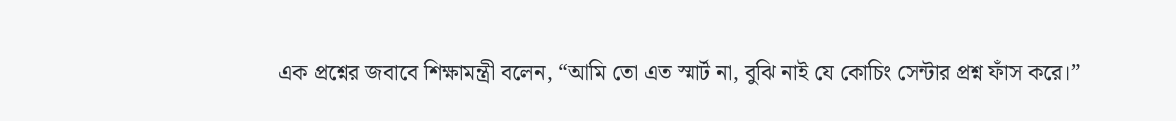এক প্রশ্নের জবাবে শিক্ষামন্ত্রী বলেন, “আমি তো এত স্মার্ট না, বুঝি নাই যে কোচিং সেন্টার প্রশ্ন ফাঁস করে।”